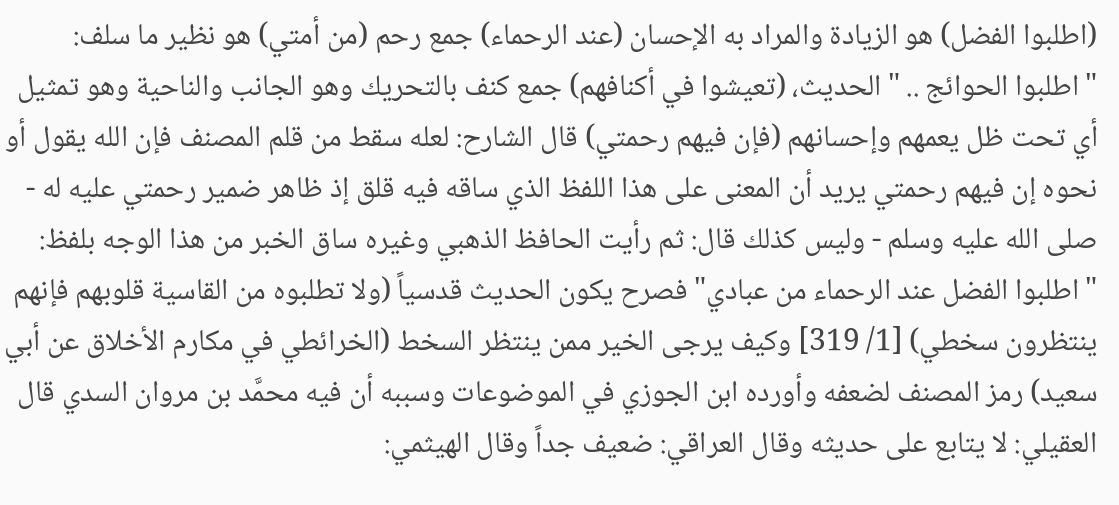(اطلبوا الفضل) هو الزيادة والمراد به الإحسان (عند الرحماء) جمع رحم (من أمتي) هو نظير ما سلف: "اطلبوا الحوائج .. " الحديث، (تعيشوا في أكنافهم) جمع كنف بالتحريك وهو الجانب والناحية وهو تمثيل أي تحت ظل يعمهم وإحسانهم (فإن فيهم رحمتي) قال الشارح: لعله سقط من قلم المصنف فإن الله يقول أو نحوه إن فيهم رحمتي يريد أن المعنى على هذا اللفظ الذي ساقه فيه قلق إذ ظاهر ضمير رحمتي عليه له - صلى الله عليه وسلم - وليس كذلك قال: ثم رأيت الحافظ الذهبي وغيره ساق الخبر من هذا الوجه بلفظ: "اطلبوا الفضل عند الرحماء من عبادي" فصرح يكون الحديث قدسياً (ولا تطلبوه من القاسية قلوبهم فإنهم ينتظرون سخطي) [1/ 319] وكيف يرجى الخير ممن ينتظر السخط (الخرائطي في مكارم الأخلاق عن أبي سعيد) رمز المصنف لضعفه وأورده ابن الجوزي في الموضوعات وسببه أن فيه محمَّد بن مروان السدي قال العقيلي: لا يتابع على حديثه وقال العراقي: ضعيف جداً وقال الهيثمي: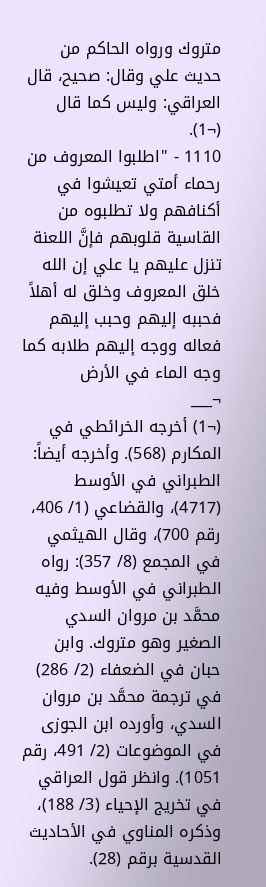متروك ورواه الحاكم من حديث علي وقال: صحيح، قال العراقي: وليس كما قال (¬1).
1110 - "اطلبوا المعروف من رحماء أمتي تعيشوا في أكنافهم ولا تطلبوه من القاسية قلوبهم فإنَّ اللعنة تنزل عليهم يا علي إن الله خلق المعروف وخلق له أهلاً فحببه إليهم وحبب إليهم فعاله ووجه إليهم طلابه كما وجه الماء في الأرض
¬___
(¬1) أخرجه الخرائطي في المكارم (568). وأخرجه أيضاً: الطبراني في الأوسط (4717)، والقضاعي (1/ 406، رقم 700)، وقال الهيثمي في المجمع (8/ 357): رواه الطبراني في الأوسط وفيه محمَّد بن مروان السدي الصغير وهو متروك. وابن حبان في الضعفاء (2/ 286) في ترجمة محمَّد بن مروان السدي، وأورده ابن الجوزى في الموضوعات (2/ 491، رقم 1051). وانظر قول العراقي في تخريج الإحياء (3/ 188)، وذكره المناوي في الأحاديث القدسية برقم (28).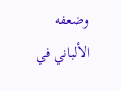وضعفه الألباني في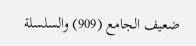ضعيف الجامع (909) والسلسلة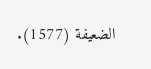الضعيفة (1577).